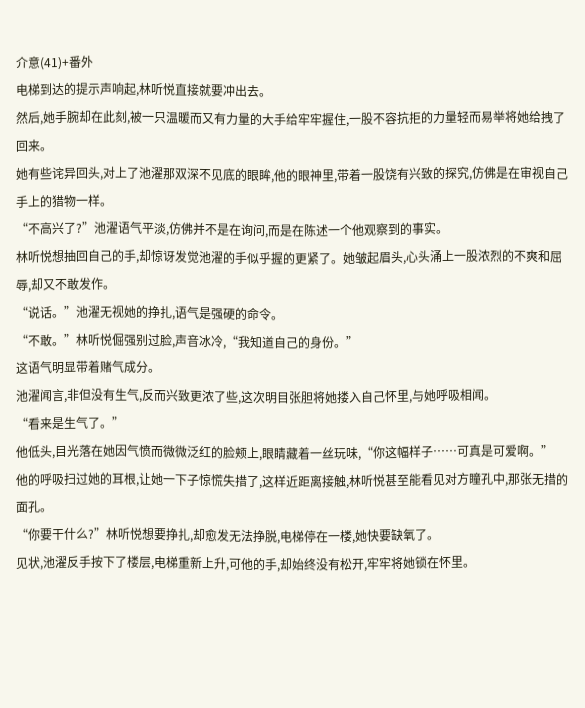介意(41)+番外
电梯到达的提示声响起,林听悦直接就要冲出去。
然后,她手腕却在此刻,被一只温暖而又有力量的大手给牢牢握住,一股不容抗拒的力量轻而易举将她给拽了回来。
她有些诧异回头,对上了池濯那双深不见底的眼眸,他的眼神里,带着一股饶有兴致的探究,仿佛是在审视自己手上的猎物一样。
“不高兴了?”池濯语气平淡,仿佛并不是在询问,而是在陈述一个他观察到的事实。
林听悦想抽回自己的手,却惊讶发觉池濯的手似乎握的更紧了。她皱起眉头,心头涌上一股浓烈的不爽和屈辱,却又不敢发作。
“说话。”池濯无视她的挣扎,语气是强硬的命令。
“不敢。”林听悦倔强别过脸,声音冰冷,“我知道自己的身份。”
这语气明显带着赌气成分。
池濯闻言,非但没有生气,反而兴致更浓了些,这次明目张胆将她搂入自己怀里,与她呼吸相闻。
“看来是生气了。”
他低头,目光落在她因气愤而微微泛红的脸颊上,眼睛藏着一丝玩味,“你这幅样子……可真是可爱啊。”
他的呼吸扫过她的耳根,让她一下子惊慌失措了,这样近距离接触,林听悦甚至能看见对方瞳孔中,那张无措的面孔。
“你要干什么?”林听悦想要挣扎,却愈发无法挣脱,电梯停在一楼,她快要缺氧了。
见状,池濯反手按下了楼层,电梯重新上升,可他的手,却始终没有松开,牢牢将她锁在怀里。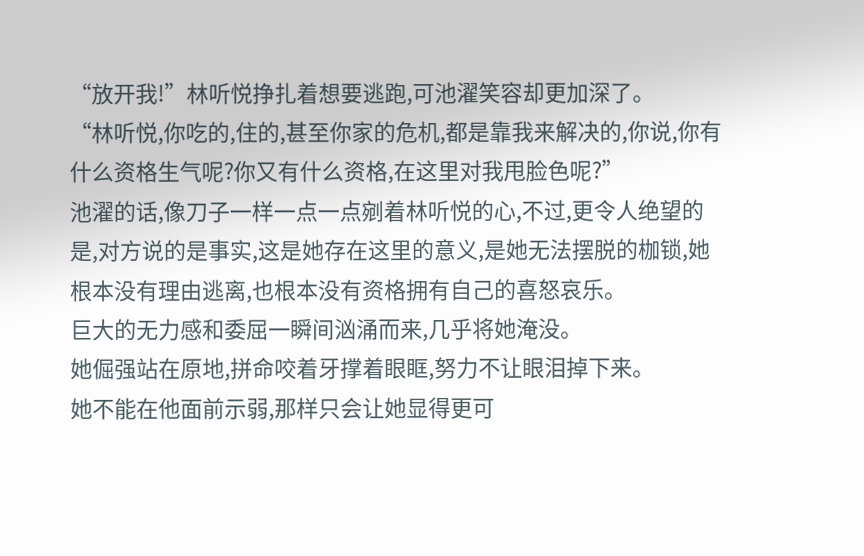“放开我!”林听悦挣扎着想要逃跑,可池濯笑容却更加深了。
“林听悦,你吃的,住的,甚至你家的危机,都是靠我来解决的,你说,你有什么资格生气呢?你又有什么资格,在这里对我甩脸色呢?”
池濯的话,像刀子一样一点一点剜着林听悦的心,不过,更令人绝望的是,对方说的是事实,这是她存在这里的意义,是她无法摆脱的枷锁,她根本没有理由逃离,也根本没有资格拥有自己的喜怒哀乐。
巨大的无力感和委屈一瞬间汹涌而来,几乎将她淹没。
她倔强站在原地,拼命咬着牙撑着眼眶,努力不让眼泪掉下来。
她不能在他面前示弱,那样只会让她显得更可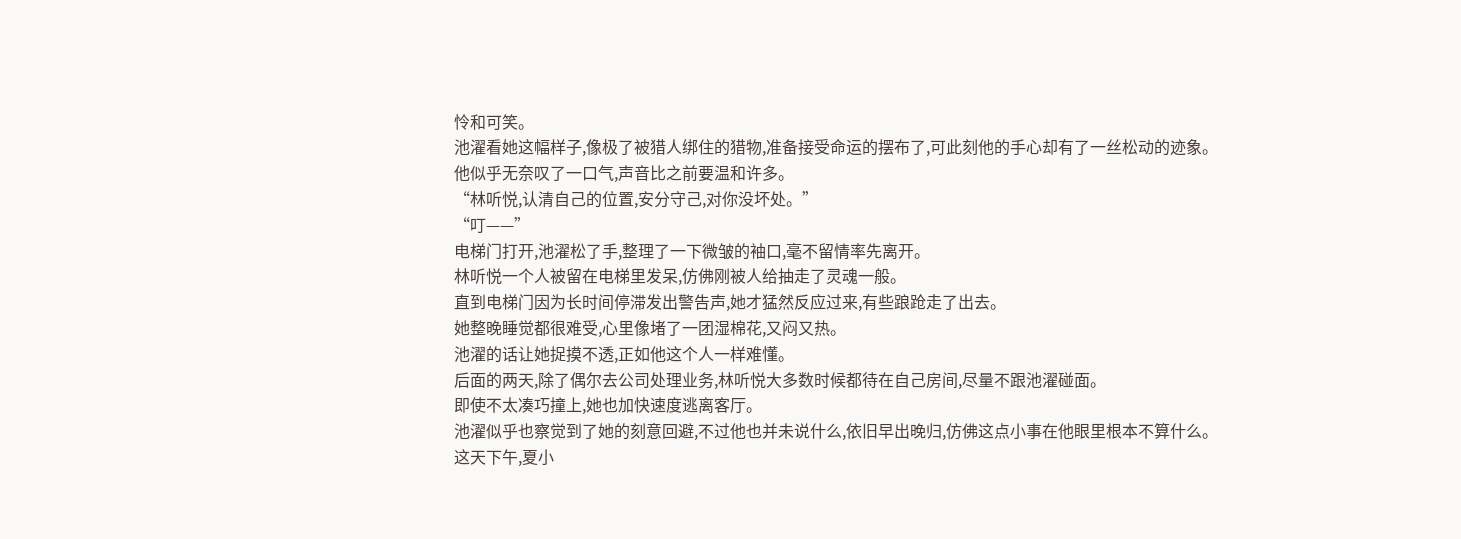怜和可笑。
池濯看她这幅样子,像极了被猎人绑住的猎物,准备接受命运的摆布了,可此刻他的手心却有了一丝松动的迹象。
他似乎无奈叹了一口气,声音比之前要温和许多。
“林听悦,认清自己的位置,安分守己,对你没坏处。”
“叮——”
电梯门打开,池濯松了手,整理了一下微皱的袖口,毫不留情率先离开。
林听悦一个人被留在电梯里发呆,仿佛刚被人给抽走了灵魂一般。
直到电梯门因为长时间停滞发出警告声,她才猛然反应过来,有些踉跄走了出去。
她整晚睡觉都很难受,心里像堵了一团湿棉花,又闷又热。
池濯的话让她捉摸不透,正如他这个人一样难懂。
后面的两天,除了偶尔去公司处理业务,林听悦大多数时候都待在自己房间,尽量不跟池濯碰面。
即使不太凑巧撞上,她也加快速度逃离客厅。
池濯似乎也察觉到了她的刻意回避,不过他也并未说什么,依旧早出晚归,仿佛这点小事在他眼里根本不算什么。
这天下午,夏小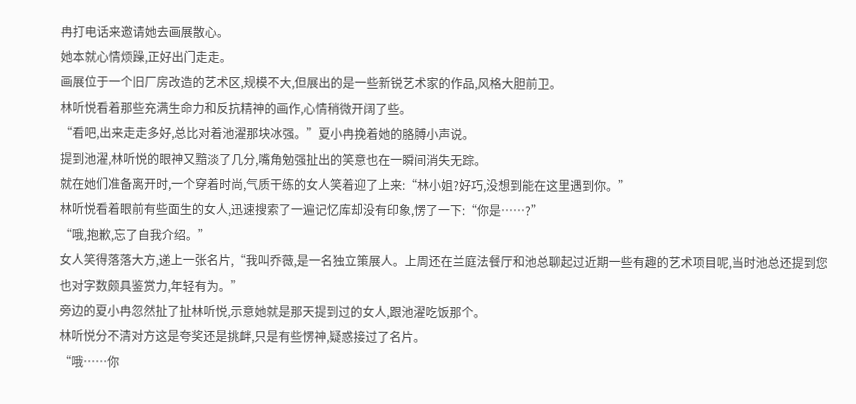冉打电话来邀请她去画展散心。
她本就心情烦躁,正好出门走走。
画展位于一个旧厂房改造的艺术区,规模不大,但展出的是一些新锐艺术家的作品,风格大胆前卫。
林听悦看着那些充满生命力和反抗精神的画作,心情稍微开阔了些。
“看吧,出来走走多好,总比对着池濯那块冰强。”夏小冉挽着她的胳膊小声说。
提到池濯,林听悦的眼神又黯淡了几分,嘴角勉强扯出的笑意也在一瞬间消失无踪。
就在她们准备离开时,一个穿着时尚,气质干练的女人笑着迎了上来:“林小姐?好巧,没想到能在这里遇到你。”
林听悦看着眼前有些面生的女人,迅速搜索了一遍记忆库却没有印象,愣了一下:“你是……?”
“哦,抱歉,忘了自我介绍。”
女人笑得落落大方,递上一张名片,“我叫乔薇,是一名独立策展人。上周还在兰庭法餐厅和池总聊起过近期一些有趣的艺术项目呢,当时池总还提到您也对字数颇具鉴赏力,年轻有为。”
旁边的夏小冉忽然扯了扯林听悦,示意她就是那天提到过的女人,跟池濯吃饭那个。
林听悦分不清对方这是夸奖还是挑衅,只是有些愣神,疑惑接过了名片。
“哦……你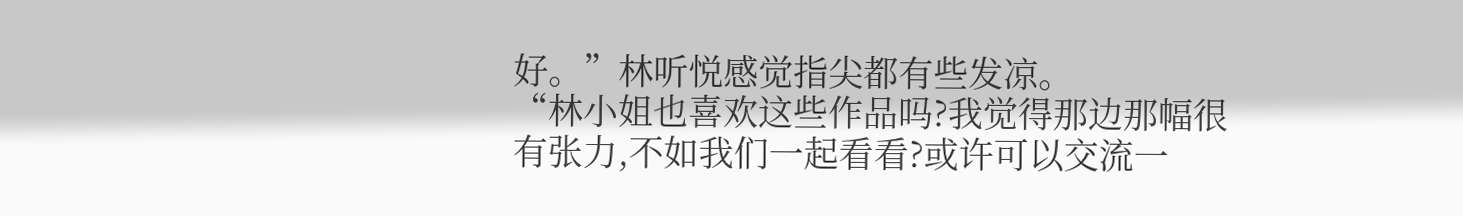好。”林听悦感觉指尖都有些发凉。
“林小姐也喜欢这些作品吗?我觉得那边那幅很有张力,不如我们一起看看?或许可以交流一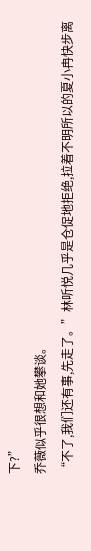下?”
乔薇似乎很想和她攀谈。
“不了,我们还有事,先走了。”林听悦几乎是仓促地拒绝,拉着不明所以的夏小冉快步离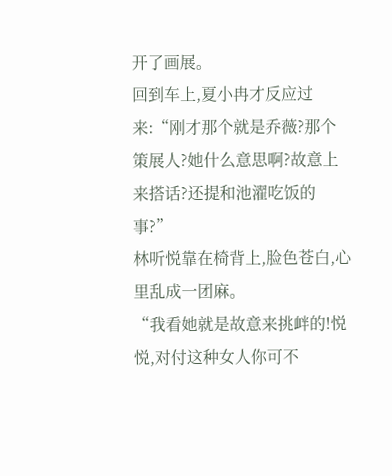开了画展。
回到车上,夏小冉才反应过来:“刚才那个就是乔薇?那个策展人?她什么意思啊?故意上来搭话?还提和池濯吃饭的事?”
林听悦靠在椅背上,脸色苍白,心里乱成一团麻。
“我看她就是故意来挑衅的!悦悦,对付这种女人你可不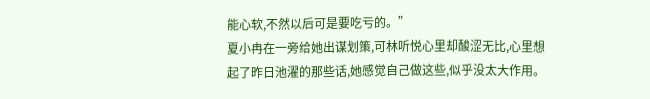能心软,不然以后可是要吃亏的。”
夏小冉在一旁给她出谋划策,可林听悦心里却酸涩无比,心里想起了昨日池濯的那些话,她感觉自己做这些,似乎没太大作用。